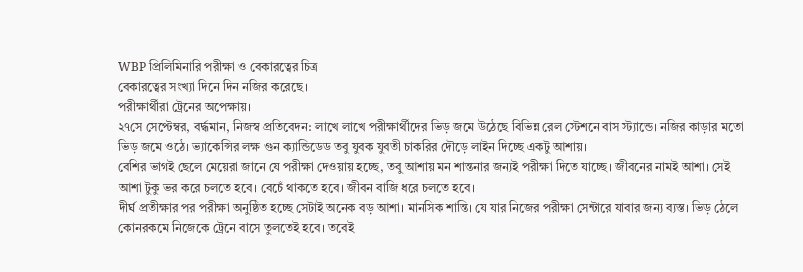WBP প্রিলিমিনারি পরীক্ষা ও বেকারত্বের চিত্র
বেকারত্বের সংখ্যা দিনে দিন নজির করেছে।
পরীক্ষার্থীরা ট্রেনের অপেক্ষায়।
২৭সে সেপ্টেম্বর, বর্দ্ধমান, নিজস্ব প্রতিবেদন: লাখে লাখে পরীক্ষার্থীদের ভিড় জমে উঠেছে বিভিন্ন রেল স্টেশনে বাস স্ট্যান্ডে। নজির কাড়ার মতো ভিড় জমে ওঠে। ভ্যাকেন্সির লক্ষ গুন ক্যান্ডিডেড তবু যুবক যুবতী চাকরির দৌড়ে লাইন দিচ্ছে একটু আশায়।
বেশির ভাগই ছেলে মেয়েরা জানে যে পরীক্ষা দেওয়ায় হচ্ছে, তবু আশায় মন শান্তনার জন্যই পরীক্ষা দিতে যাচ্ছে। জীবনের নামই আশা। সেই আশা টুকু ভর করে চলতে হবে। বেচেঁ থাকতে হবে। জীবন বাজি ধরে চলতে হবে।
দীর্ঘ প্রতীক্ষার পর পরীক্ষা অনুষ্ঠিত হচ্ছে সেটাই অনেক বড় আশা। মানসিক শান্তি। যে যার নিজের পরীক্ষা সেন্টারে যাবার জন্য ব্যস্ত। ভিড় ঠেলে কোনরকমে নিজেকে ট্রেনে বাসে তুলতেই হবে। তবেই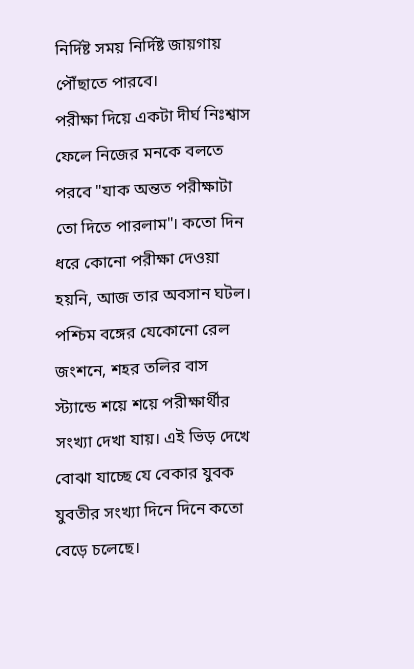নির্দিষ্ট সময় নির্দিষ্ট জায়গায় পৌঁছাতে পারবে।
পরীক্ষা দিয়ে একটা দীর্ঘ নিঃশ্বাস ফেলে নিজের মনকে বলতে পরবে "যাক অন্তত পরীক্ষাটা তো দিতে পারলাম"। কতো দিন ধরে কোনো পরীক্ষা দেওয়া হয়নি, আজ তার অবসান ঘটল।
পশ্চিম বঙ্গের যেকোনো রেল জংশনে, শহর তলির বাস স্ট্যান্ডে শয়ে শয়ে পরীক্ষার্থীর সংখ্যা দেখা যায়। এই ভিড় দেখে বোঝা যাচ্ছে যে বেকার যুবক যুবতীর সংখ্যা দিনে দিনে কতো বেড়ে চলেছে।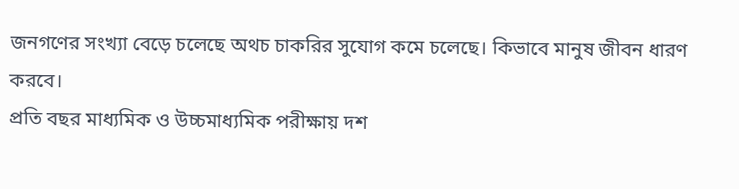জনগণের সংখ্যা বেড়ে চলেছে অথচ চাকরির সুযোগ কমে চলেছে। কিভাবে মানুষ জীবন ধারণ করবে।
প্রতি বছর মাধ্যমিক ও উচ্চমাধ্যমিক পরীক্ষায় দশ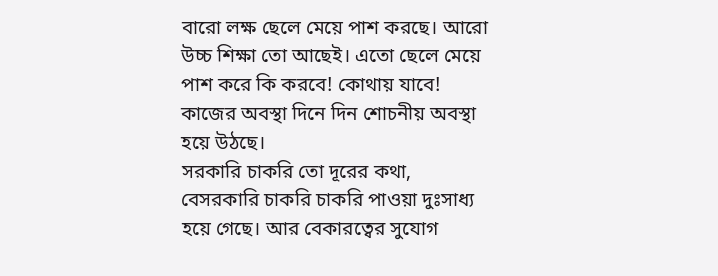বারো লক্ষ ছেলে মেয়ে পাশ করছে। আরো উচ্চ শিক্ষা তো আছেই। এতো ছেলে মেয়ে পাশ করে কি করবে! কোথায় যাবে! কাজের অবস্থা দিনে দিন শোচনীয় অবস্থা হয়ে উঠছে।
সরকারি চাকরি তো দূরের কথা, বেসরকারি চাকরি চাকরি পাওয়া দুঃসাধ্য হয়ে গেছে। আর বেকারত্বের সুযোগ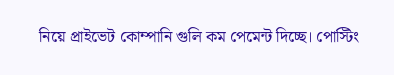নিয়ে প্রাইভেট কোম্পানি গুলি কম পেমেন্ট দিচ্ছে। পোস্টিং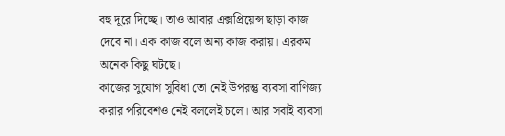বহু দূরে দিচ্ছে। তাও আবার এক্সপ্রিয়েন্স ছাড়া কাজ দেবে না। এক কাজ বলে অন্য কাজ করায়। এরকম অনেক কিছু ঘটছে।
কাজের সুযোগ সুবিধা তো নেই উপরন্তু ব্যবসা বাণিজ্য করার পরিবেশও নেই বললেই চলে। আর সবাই ব্যবসা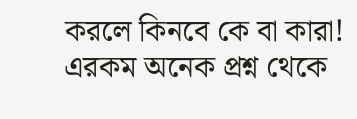করলে কিনবে কে বা কারা! এরকম অনেক প্রশ্ন থেকে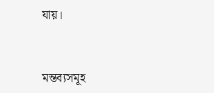যায়।


মন্তব্যসমূহ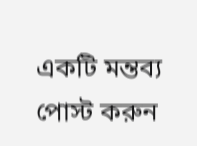একটি মন্তব্য পোস্ট করুন